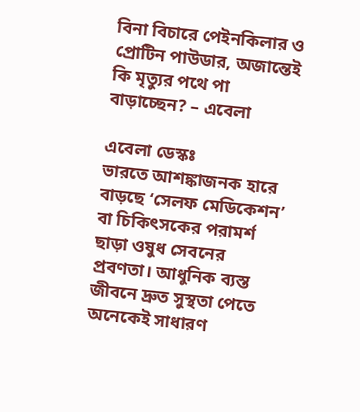বিনা বিচারে পেইনকিলার ও প্রোটিন পাউডার, অজান্তেই কি মৃত্যুর পথে পা বাড়াচ্ছেন? – এবেলা

এবেলা ডেস্কঃ
ভারতে আশঙ্কাজনক হারে বাড়ছে ‘সেলফ মেডিকেশন’ বা চিকিৎসকের পরামর্শ ছাড়া ওষুধ সেবনের প্রবণতা। আধুনিক ব্যস্ত জীবনে দ্রুত সুস্থতা পেতে অনেকেই সাধারণ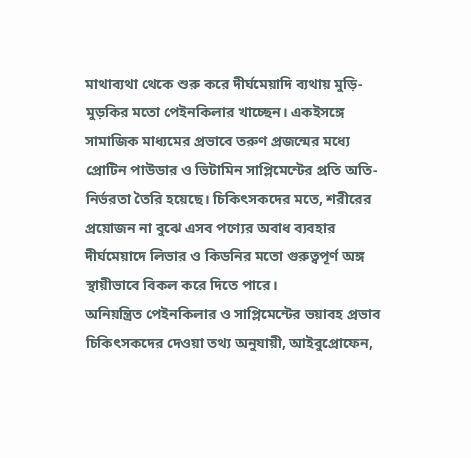মাথাব্যথা থেকে শুরু করে দীর্ঘমেয়াদি ব্যথায় মুড়ি-মুড়কির মতো পেইনকিলার খাচ্ছেন। একইসঙ্গে সামাজিক মাধ্যমের প্রভাবে তরুণ প্রজন্মের মধ্যে প্রোটিন পাউডার ও ভিটামিন সাপ্লিমেন্টের প্রতি অতি-নির্ভরতা তৈরি হয়েছে। চিকিৎসকদের মতে, শরীরের প্রয়োজন না বুঝে এসব পণ্যের অবাধ ব্যবহার দীর্ঘমেয়াদে লিভার ও কিডনির মতো গুরুত্বপূর্ণ অঙ্গ স্থায়ীভাবে বিকল করে দিতে পারে।
অনিয়ন্ত্রিত পেইনকিলার ও সাপ্লিমেন্টের ভয়াবহ প্রভাব
চিকিৎসকদের দেওয়া তথ্য অনুযায়ী, আইবুপ্রোফেন,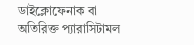ডাইক্লোফেনাক বা অতিরিক্ত প্যারাসিটামল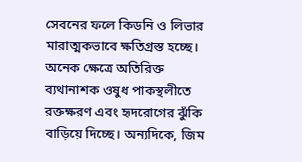সেবনের ফলে কিডনি ও লিভার মারাত্মকভাবে ক্ষতিগ্রস্ত হচ্ছে। অনেক ক্ষেত্রে অতিরিক্ত ব্যথানাশক ওষুধ পাকস্থলীতে রক্তক্ষরণ এবং হৃদরোগের ঝুঁকি বাড়িয়ে দিচ্ছে। অন্যদিকে, জিম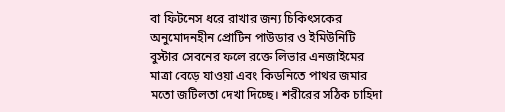বা ফিটনেস ধরে রাখার জন্য চিকিৎসকের অনুমোদনহীন প্রোটিন পাউডার ও ইমিউনিটি বুস্টার সেবনের ফলে রক্তে লিভার এনজাইমের মাত্রা বেড়ে যাওয়া এবং কিডনিতে পাথর জমার মতো জটিলতা দেখা দিচ্ছে। শরীরের সঠিক চাহিদা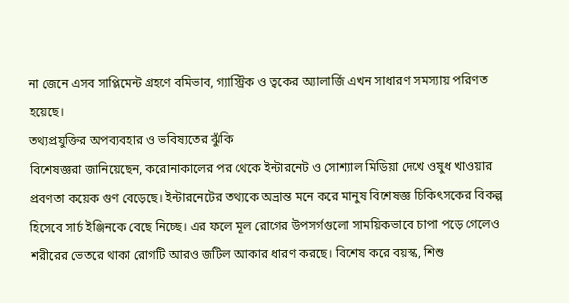না জেনে এসব সাপ্লিমেন্ট গ্রহণে বমিভাব, গ্যাস্ট্রিক ও ত্বকের অ্যালার্জি এখন সাধারণ সমস্যায় পরিণত হয়েছে।
তথ্যপ্রযুক্তির অপব্যবহার ও ভবিষ্যতের ঝুঁকি
বিশেষজ্ঞরা জানিয়েছেন, করোনাকালের পর থেকে ইন্টারনেট ও সোশ্যাল মিডিয়া দেখে ওষুধ খাওয়ার প্রবণতা কয়েক গুণ বেড়েছে। ইন্টারনেটের তথ্যকে অভ্রান্ত মনে করে মানুষ বিশেষজ্ঞ চিকিৎসকের বিকল্প হিসেবে সার্চ ইঞ্জিনকে বেছে নিচ্ছে। এর ফলে মূল রোগের উপসর্গগুলো সাময়িকভাবে চাপা পড়ে গেলেও শরীরের ভেতরে থাকা রোগটি আরও জটিল আকার ধারণ করছে। বিশেষ করে বয়স্ক, শিশু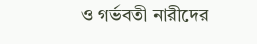ও গর্ভবতী নারীদের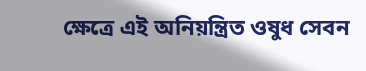ক্ষেত্রে এই অনিয়ন্ত্রিত ওষুধ সেবন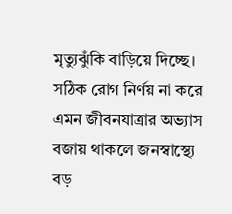মৃত্যুঝুঁকি বাড়িয়ে দিচ্ছে। সঠিক রোগ নির্ণয় না করে এমন জীবনযাত্রার অভ্যাস বজায় থাকলে জনস্বাস্থ্যে বড়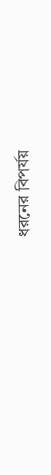ধরনের বিপর্যয়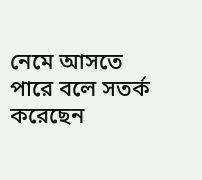নেমে আসতে পারে বলে সতর্ক করেছেন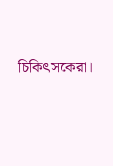চিকিৎসকেরা।